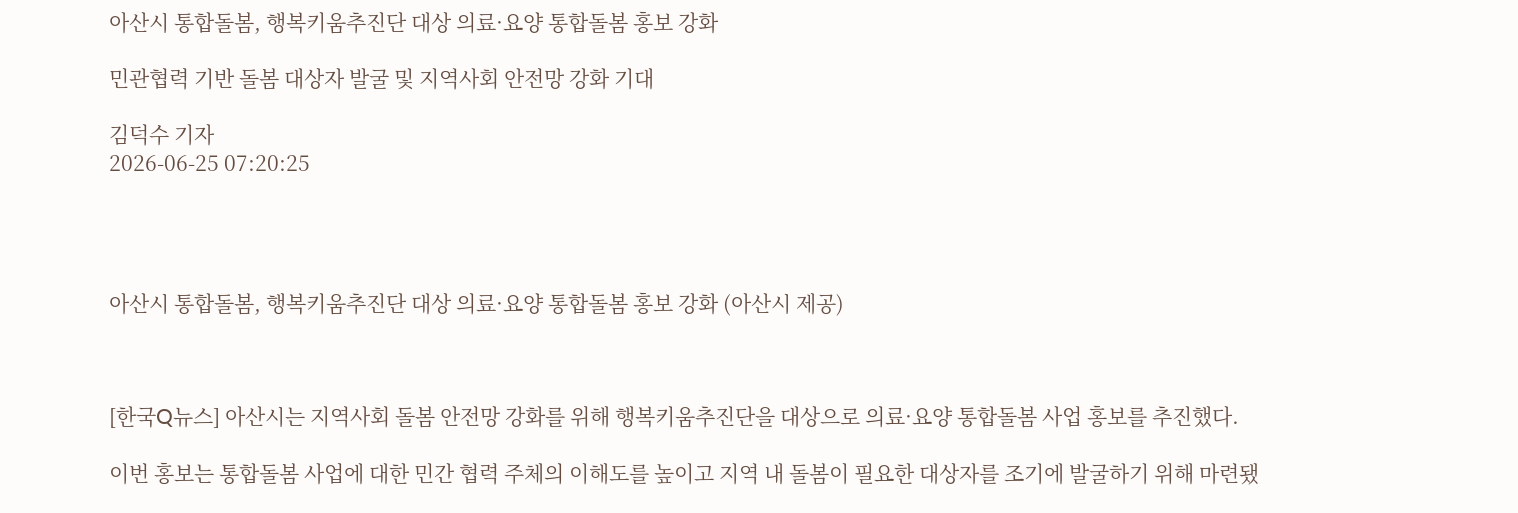아산시 통합돌봄, 행복키움추진단 대상 의료·요양 통합돌봄 홍보 강화

민관협력 기반 돌봄 대상자 발굴 및 지역사회 안전망 강화 기대

김덕수 기자
2026-06-25 07:20:25




아산시 통합돌봄, 행복키움추진단 대상 의료·요양 통합돌봄 홍보 강화 (아산시 제공)



[한국Q뉴스] 아산시는 지역사회 돌봄 안전망 강화를 위해 행복키움추진단을 대상으로 의료·요양 통합돌봄 사업 홍보를 추진했다.

이번 홍보는 통합돌봄 사업에 대한 민간 협력 주체의 이해도를 높이고 지역 내 돌봄이 필요한 대상자를 조기에 발굴하기 위해 마련됐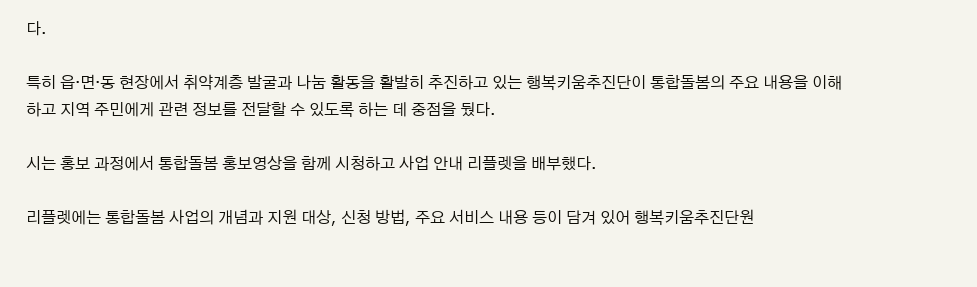다.

특히 읍·면·동 현장에서 취약계층 발굴과 나눔 활동을 활발히 추진하고 있는 행복키움추진단이 통합돌봄의 주요 내용을 이해하고 지역 주민에게 관련 정보를 전달할 수 있도록 하는 데 중점을 뒀다.

시는 홍보 과정에서 통합돌봄 홍보영상을 함께 시청하고 사업 안내 리플렛을 배부했다.

리플렛에는 통합돌봄 사업의 개념과 지원 대상, 신청 방법, 주요 서비스 내용 등이 담겨 있어 행복키움추진단원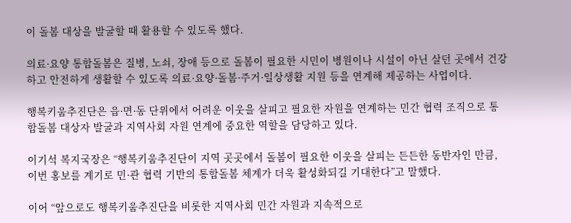이 돌봄 대상을 발굴할 때 활용할 수 있도록 했다.

의료·요양 통합돌봄은 질병, 노쇠, 장애 등으로 돌봄이 필요한 시민이 병원이나 시설이 아닌 살던 곳에서 건강하고 안전하게 생활할 수 있도록 의료·요양·돌봄·주거·일상생활 지원 등을 연계해 제공하는 사업이다.

행복키움추진단은 읍·면·동 단위에서 어려운 이웃을 살피고 필요한 자원을 연계하는 민간 협력 조직으로 통합돌봄 대상자 발굴과 지역사회 자원 연계에 중요한 역할을 담당하고 있다.

이기석 복지국장은 “행복키움추진단이 지역 곳곳에서 돌봄이 필요한 이웃을 살피는 든든한 동반자인 만큼, 이번 홍보를 계기로 민·관 협력 기반의 통합돌봄 체계가 더욱 활성화되길 기대한다”고 말했다.

이어 “앞으로도 행복키움추진단을 비롯한 지역사회 민간 자원과 지속적으로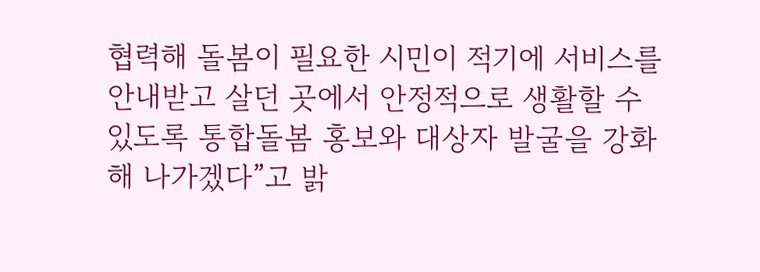협력해 돌봄이 필요한 시민이 적기에 서비스를 안내받고 살던 곳에서 안정적으로 생활할 수 있도록 통합돌봄 홍보와 대상자 발굴을 강화해 나가겠다”고 밝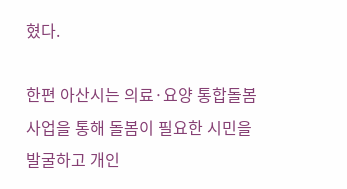혔다.

한편 아산시는 의료·요양 통합돌봄 사업을 통해 돌봄이 필요한 시민을 발굴하고 개인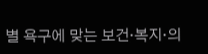별 욕구에 맞는 보건·복지·의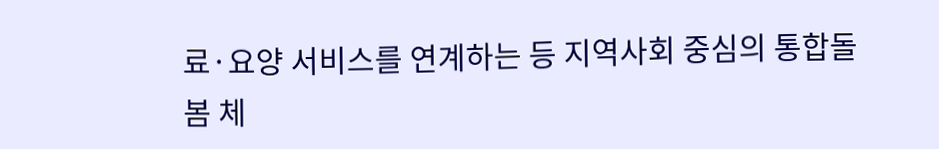료·요양 서비스를 연계하는 등 지역사회 중심의 통합돌봄 체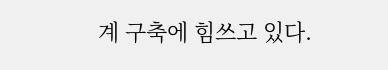계 구축에 힘쓰고 있다.